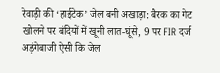रेवाड़ी की ‘हाईटेक’ जेल बनी अखाड़ा: बैरक का गेट खोलने पर बंदियों में खूनी लात-घूंसे, 9 पर FIR दर्ज
अड़ंगेबाजी ऐसी कि जेल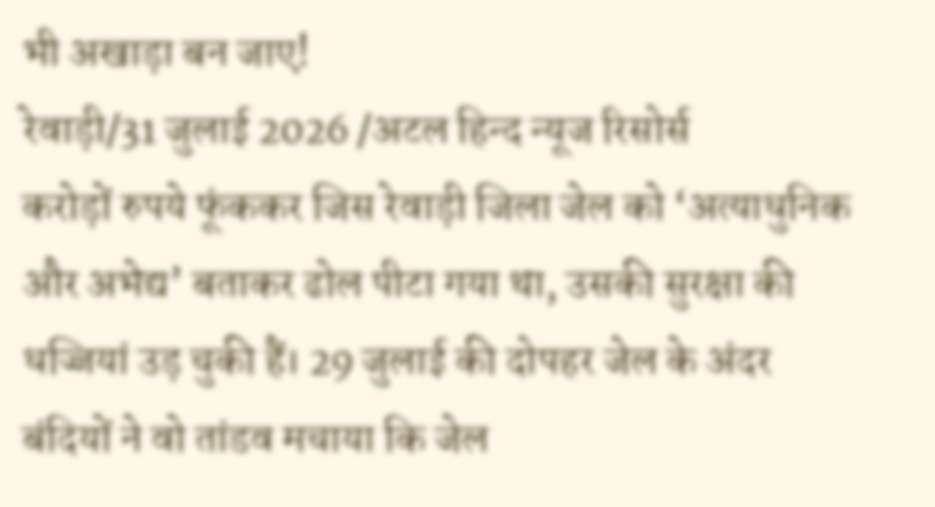भी अखाड़ा बन जाए!
रेवाड़ी/31 जुलाई 2026 /अटल हिन्द न्यूज रिसोर्स
करोड़ों रुपये फूंककर जिस रेवाड़ी जिला जेल को ‘अत्याधुनिक और अभेद्य’ बताकर ढोल पीटा गया था, उसकी सुरक्षा की धज्जियां उड़ चुकी हैं। 29 जुलाई की दोपहर जेल के अंदर बंदियों ने वो तांडव मचाया कि जेल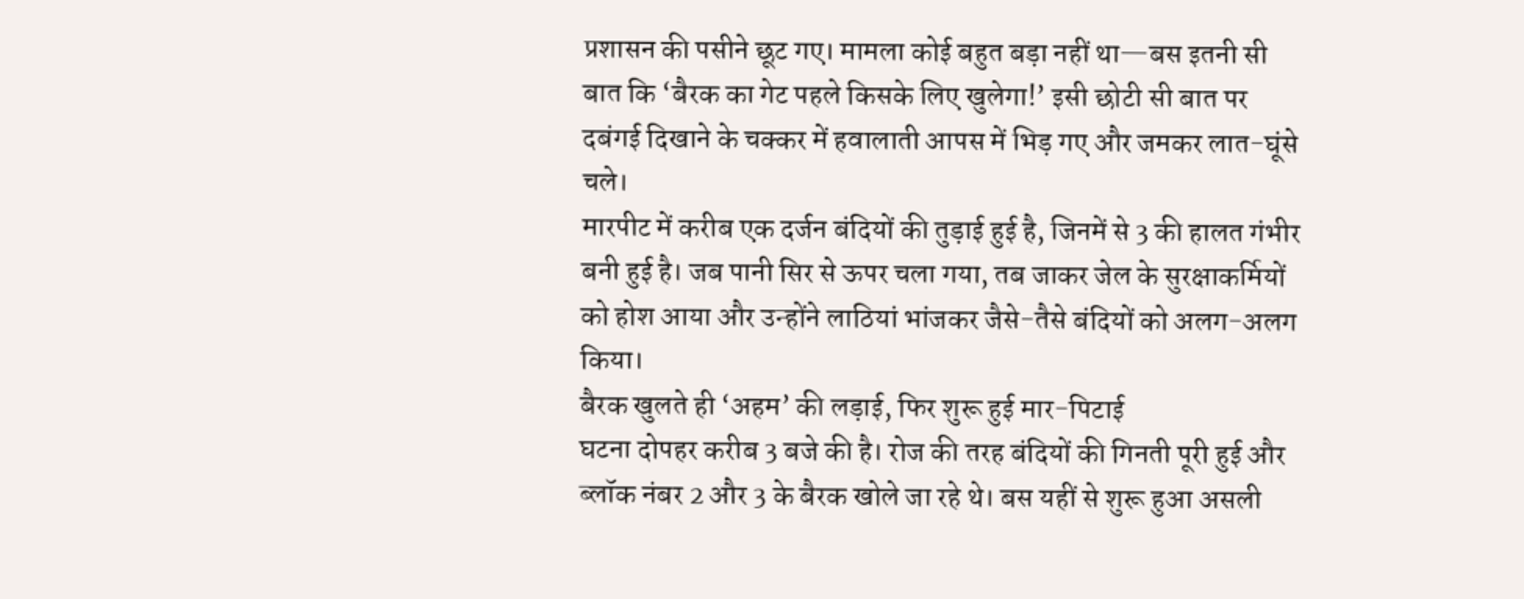प्रशासन की पसीने छूट गए। मामला कोई बहुत बड़ा नहीं था—बस इतनी सी बात कि ‘बैरक का गेट पहले किसके लिए खुलेगा!’ इसी छोटी सी बात पर दबंगई दिखाने के चक्कर में हवालाती आपस में भिड़ गए और जमकर लात-घूंसे चले।
मारपीट में करीब एक दर्जन बंदियों की तुड़ाई हुई है, जिनमें से 3 की हालत गंभीर बनी हुई है। जब पानी सिर से ऊपर चला गया, तब जाकर जेल के सुरक्षाकर्मियों को होश आया और उन्होंने लाठियां भांजकर जैसे-तैसे बंदियों को अलग-अलग किया।
बैरक खुलते ही ‘अहम’ की लड़ाई, फिर शुरू हुई मार-पिटाई
घटना दोपहर करीब 3 बजे की है। रोज की तरह बंदियों की गिनती पूरी हुई और ब्लॉक नंबर 2 और 3 के बैरक खोले जा रहे थे। बस यहीं से शुरू हुआ असली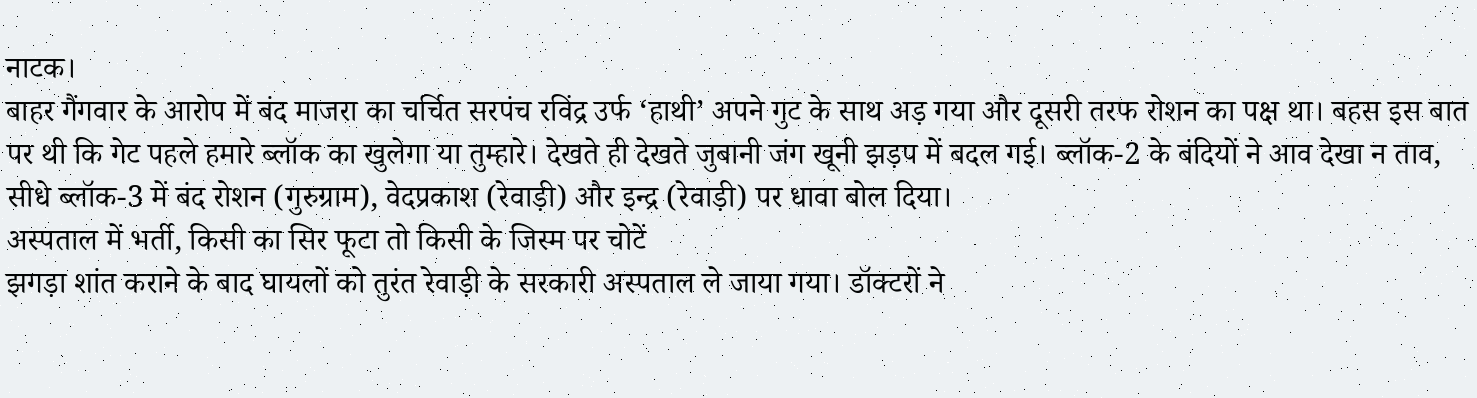नाटक।
बाहर गैंगवार के आरोप में बंद माजरा का चर्चित सरपंच रविंद्र उर्फ ‘हाथी’ अपने गुट के साथ अड़ गया और दूसरी तरफ रोशन का पक्ष था। बहस इस बात पर थी कि गेट पहले हमारे ब्लॉक का खुलेगा या तुम्हारे। देखते ही देखते जुबानी जंग खूनी झड़प में बदल गई। ब्लॉक-2 के बंदियों ने आव देखा न ताव, सीधे ब्लॉक-3 में बंद रोशन (गुरुग्राम), वेदप्रकाश (रेवाड़ी) और इन्द्र (रेवाड़ी) पर धावा बोल दिया।
अस्पताल में भर्ती, किसी का सिर फूटा तो किसी के जिस्म पर चोटें
झगड़ा शांत कराने के बाद घायलों को तुरंत रेवाड़ी के सरकारी अस्पताल ले जाया गया। डॉक्टरों ने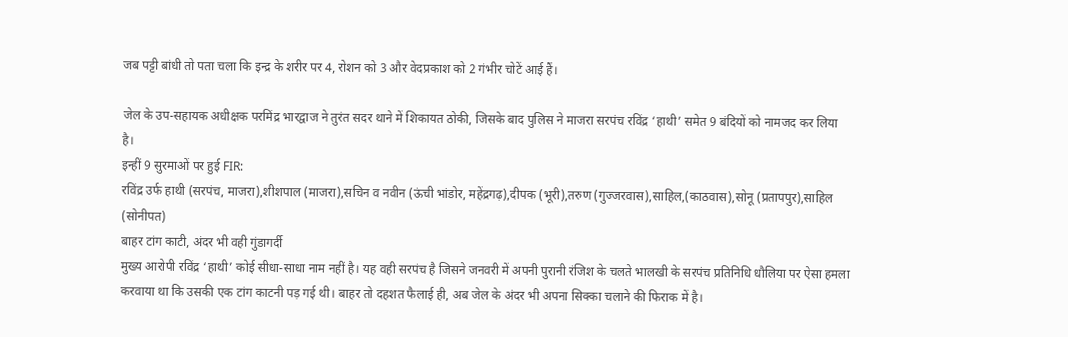जब पट्टी बांधी तो पता चला कि इन्द्र के शरीर पर 4, रोशन को 3 और वेदप्रकाश को 2 गंभीर चोटें आई हैं।

जेल के उप-सहायक अधीक्षक परमिंद्र भारद्वाज ने तुरंत सदर थाने में शिकायत ठोकी, जिसके बाद पुलिस ने माजरा सरपंच रविंद्र ‘हाथी’ समेत 9 बंदियों को नामजद कर लिया है।
इन्हीं 9 सुरमाओं पर हुई FIR:
रविंद्र उर्फ हाथी (सरपंच, माजरा),शीशपाल (माजरा),सचिन व नवीन (ऊंची भांडोर, महेंद्रगढ़),दीपक (भूरी),तरुण (गुज्जरवास),साहिल,(काठवास),सोनू (प्रतापपुर),साहिल (सोनीपत)
बाहर टांग काटी, अंदर भी वही गुंडागर्दी
मुख्य आरोपी रविंद्र ‘हाथी’ कोई सीधा-साधा नाम नहीं है। यह वही सरपंच है जिसने जनवरी में अपनी पुरानी रंजिश के चलते भालखी के सरपंच प्रतिनिधि धौलिया पर ऐसा हमला करवाया था कि उसकी एक टांग काटनी पड़ गई थी। बाहर तो दहशत फैलाई ही, अब जेल के अंदर भी अपना सिक्का चलाने की फिराक में है।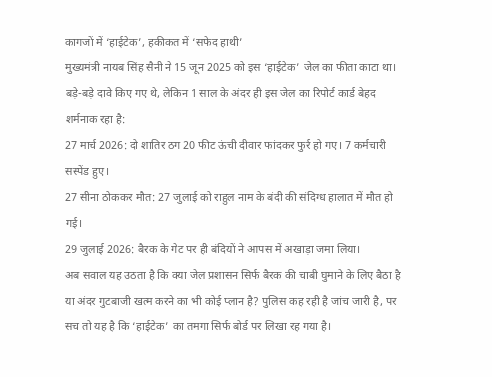कागजों में ‘हाईटेक’, हकीकत में ‘सफेद हाथी’
मुख्यमंत्री नायब सिंह सैनी ने 15 जून 2025 को इस ‘हाईटेक’ जेल का फीता काटा था। बड़े-बड़े दावे किए गए थे, लेकिन 1 साल के अंदर ही इस जेल का रिपोर्ट कार्ड बेहद शर्मनाक रहा है:
27 मार्च 2026: दो शातिर ठग 20 फीट ऊंची दीवार फांदकर फुर्र हो गए। 7 कर्मचारी सस्पेंड हुए।
27 सीना ठोककर मौत: 27 जुलाई को राहुल नाम के बंदी की संदिग्ध हालात में मौत हो गई।
29 जुलाई 2026: बैरक के गेट पर ही बंदियों ने आपस में अखाड़ा जमा लिया।
अब सवाल यह उठता है कि क्या जेल प्रशासन सिर्फ बैरक की चाबी घुमाने के लिए बैठा है या अंदर गुटबाजी खत्म करने का भी कोई प्लान है? पुलिस कह रही है जांच जारी है, पर सच तो यह है कि ‘हाईटेक’ का तमगा सिर्फ बोर्ड पर लिखा रह गया है।